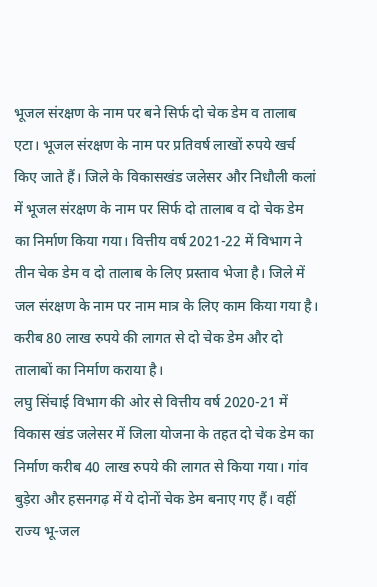भूजल संरक्षण के नाम पर बने सिर्फ दो चेक डेम व तालाब
एटा। भूजल संरक्षण के नाम पर प्रतिवर्ष लाखों रुपये खर्च किए जाते हैं। जिले के विकासखंड जलेसर और निधौली कलां में भूजल संरक्षण के नाम पर सिर्फ दो तालाब व दो चेक डेम का निर्माण किया गया। वित्तीय वर्ष 2021-22 में विभाग ने तीन चेक डेम व दो तालाब के लिए प्रस्ताव भेजा है। जिले में जल संरक्षण के नाम पर नाम मात्र के लिए काम किया गया है। करीब 80 लाख रुपये की लागत से दो चेक डेम और दो तालाबों का निर्माण कराया है।
लघु सिंचाई विभाग की ओर से वित्तीय वर्ष 2020-21 में विकास खंड जलेसर में जिला योजना के तहत दो चेक डेम का निर्माण करीब 40 लाख रुपये की लागत से किया गया। गांव बुड़ेरा और हसनगढ़ में ये दोनों चेक डेम बनाए गए हैं। वहीं राज्य भू-जल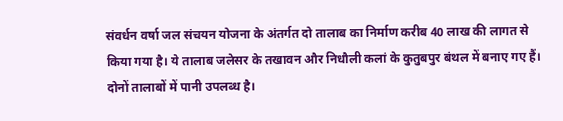संवर्धन वर्षा जल संचयन योजना के अंतर्गत दो तालाब का निर्माण करीब 40 लाख की लागत से किया गया है। ये तालाब जलेसर के तखावन और निधौली कलां के कुतुबपुर बंथल में बनाए गए हैं। दोनों तालाबों में पानी उपलब्ध है।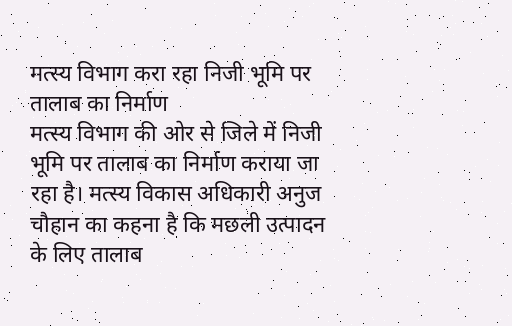मत्स्य विभाग करा रहा निजी भूमि पर तालाब का निर्माण
मत्स्य विभाग की ओर से जिले में निजी भूमि पर तालाब का निर्माण कराया जा रहा है। मत्स्य विकास अधिकारी अनुज चौहान का कहना है कि मछली उत्पादन के लिए तालाब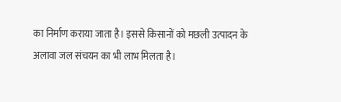का निर्माण कराया जाता है। इससे किसानों को मछली उत्पादन के अलावा जल संचयन का भी लाभ मिलता है।